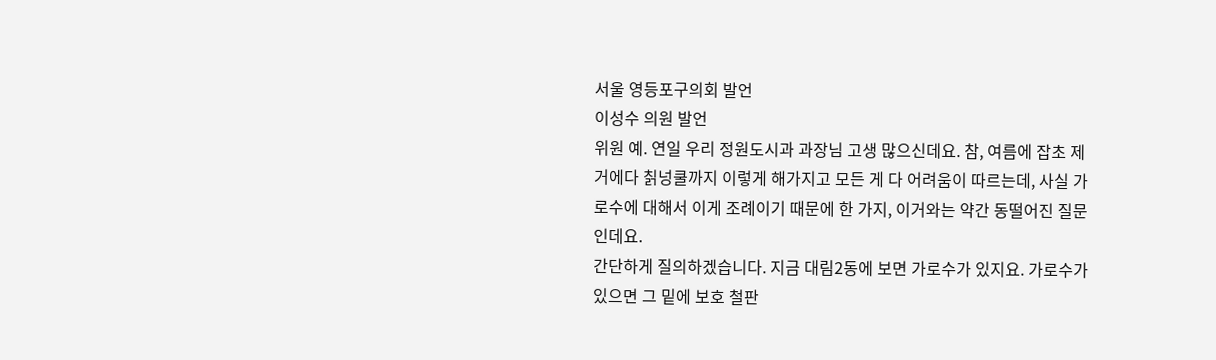서울 영등포구의회 발언
이성수 의원 발언
위원 예. 연일 우리 정원도시과 과장님 고생 많으신데요. 참, 여름에 잡초 제거에다 칡넝쿨까지 이렇게 해가지고 모든 게 다 어려움이 따르는데, 사실 가로수에 대해서 이게 조례이기 때문에 한 가지, 이거와는 약간 동떨어진 질문인데요.
간단하게 질의하겠습니다. 지금 대림2동에 보면 가로수가 있지요. 가로수가 있으면 그 밑에 보호 철판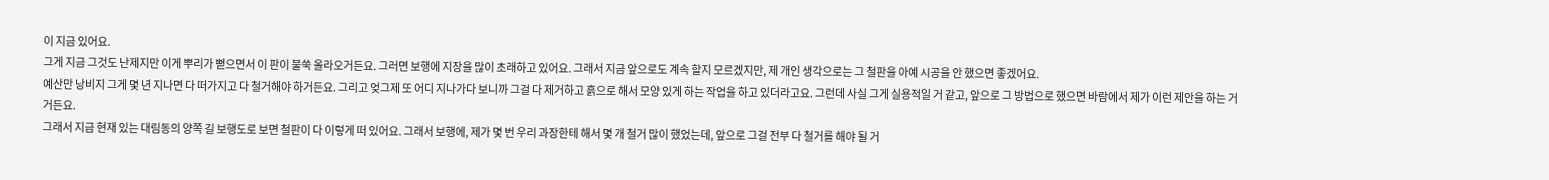이 지금 있어요.
그게 지금 그것도 난제지만 이게 뿌리가 뻗으면서 이 판이 불쑥 올라오거든요. 그러면 보행에 지장을 많이 초래하고 있어요. 그래서 지금 앞으로도 계속 할지 모르겠지만, 제 개인 생각으로는 그 철판을 아예 시공을 안 했으면 좋겠어요.
예산만 낭비지 그게 몇 년 지나면 다 떠가지고 다 철거해야 하거든요. 그리고 엊그제 또 어디 지나가다 보니까 그걸 다 제거하고 흙으로 해서 모양 있게 하는 작업을 하고 있더라고요. 그런데 사실 그게 실용적일 거 같고, 앞으로 그 방법으로 했으면 바람에서 제가 이런 제안을 하는 거거든요.
그래서 지금 현재 있는 대림동의 양쪽 길 보행도로 보면 철판이 다 이렇게 떠 있어요. 그래서 보행에, 제가 몇 번 우리 과장한테 해서 몇 개 철거 많이 했었는데, 앞으로 그걸 전부 다 철거를 해야 될 거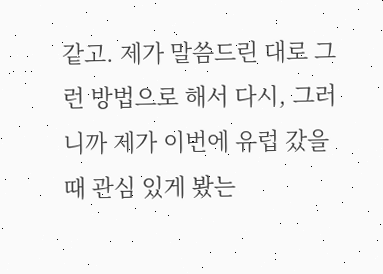같고. 제가 말씀드린 대로 그런 방법으로 해서 다시, 그러니까 제가 이번에 유럽 갔을 때 관심 있게 봤는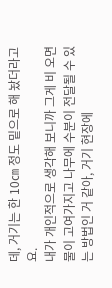데, 거기는 한 10㎝ 정도 밑으로 해 놨더라고요.
내가 개인적으로 생각해 보니까 그게 비 오면 물이 고여가지고 나무에 수분이 전달될 수 있는 방법인 거 같아, 거기 현장에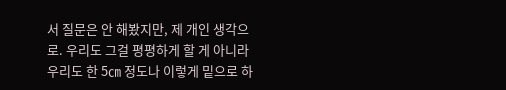서 질문은 안 해봤지만, 제 개인 생각으로. 우리도 그걸 평평하게 할 게 아니라 우리도 한 5㎝ 정도나 이렇게 밑으로 하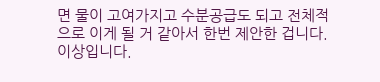면 물이 고여가지고 수분공급도 되고 전체적으로 이게 될 거 같아서 한번 제안한 겁니다. 이상입니다.